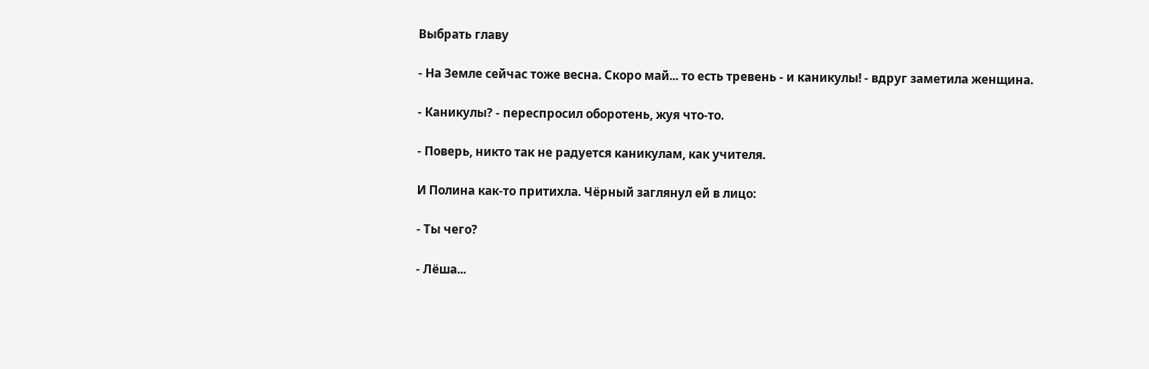Выбрать главу

- На Земле сейчас тоже весна. Скоро май... то есть тревень - и каникулы! - вдруг заметила женщина.

- Каникулы? - переспросил оборотень, жуя что-то.

- Поверь, никто так не радуется каникулам, как учителя.

И Полина как-то притихла. Чёрный заглянул ей в лицо:

- Ты чего?

- Лёша...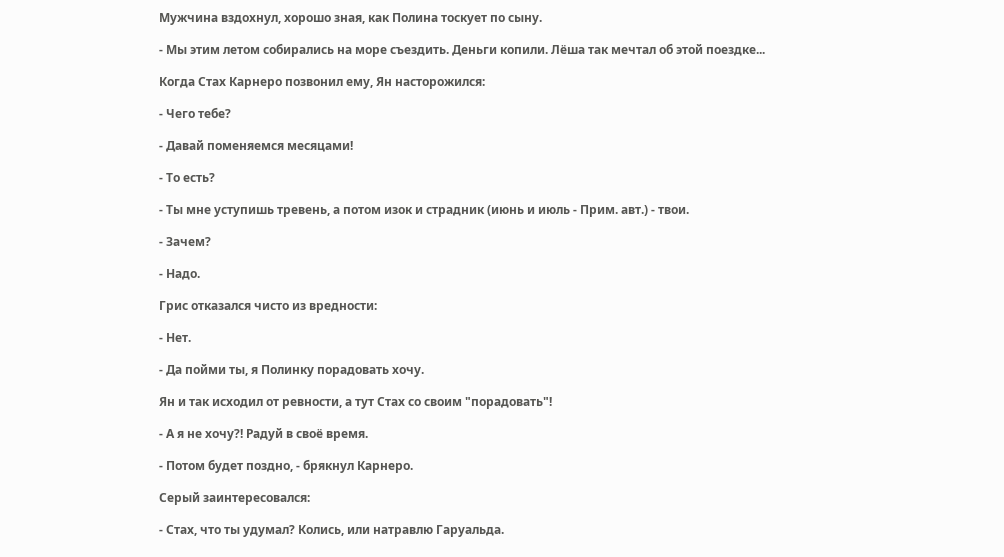Мужчина вздохнул, хорошо зная, как Полина тоскует по сыну.

- Мы этим летом собирались на море съездить. Деньги копили. Лёша так мечтал об этой поездке...

Когда Стах Карнеро позвонил ему, Ян насторожился:

- Чего тебе?

- Давай поменяемся месяцами!

- То есть?

- Ты мне уступишь тревень, а потом изок и страдник (июнь и июль - Прим. авт.) - твои.

- Зачем?

- Надо.

Грис отказался чисто из вредности:

- Нет.

- Да пойми ты, я Полинку порадовать хочу.

Ян и так исходил от ревности, а тут Стах со своим "порадовать"!

- А я не хочу?! Радуй в своё время.

- Потом будет поздно, - брякнул Карнеро.

Серый заинтересовался:

- Стах, что ты удумал? Колись, или натравлю Гаруальда.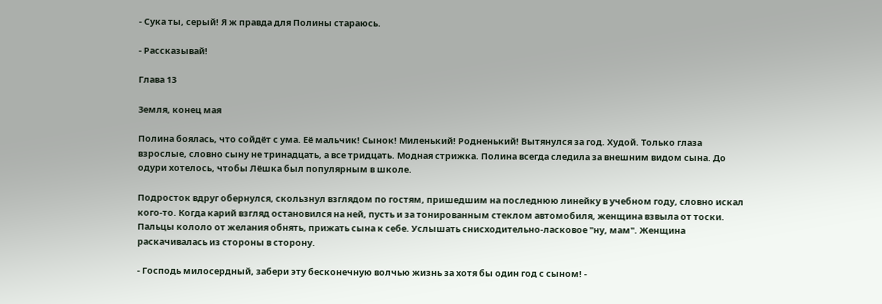- Сука ты, серый! Я ж правда для Полины стараюсь.

- Рассказывай!

Глава 13

Земля, конец мая

Полина боялась, что сойдёт с ума. Её мальчик! Сынок! Миленький! Родненький! Вытянулся за год. Худой. Только глаза взрослые, словно сыну не тринадцать, а все тридцать. Модная стрижка. Полина всегда следила за внешним видом сына. До одури хотелось, чтобы Лёшка был популярным в школе.

Подросток вдруг обернулся, скользнул взглядом по гостям, пришедшим на последнюю линейку в учебном году, словно искал кого-то. Когда карий взгляд остановился на ней, пусть и за тонированным стеклом автомобиля, женщина взвыла от тоски. Пальцы кололо от желания обнять, прижать сына к себе. Услышать снисходительно-ласковое "ну, мам". Женщина раскачивалась из стороны в сторону.

- Господь милосердный, забери эту бесконечную волчью жизнь за хотя бы один год с сыном! -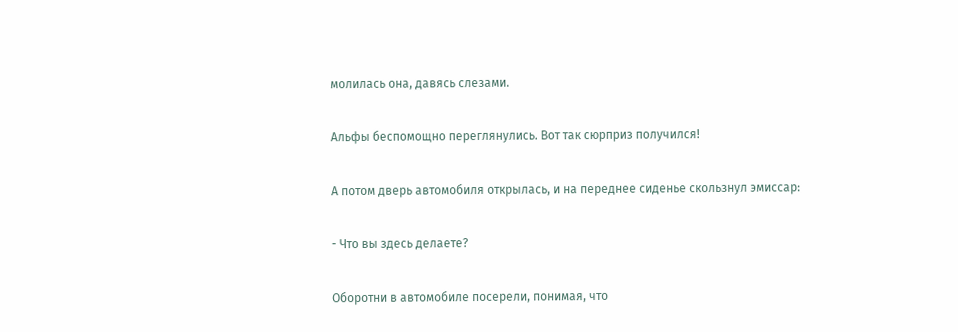молилась она, давясь слезами.

Альфы беспомощно переглянулись. Вот так сюрприз получился!

А потом дверь автомобиля открылась, и на переднее сиденье скользнул эмиссар:

- Что вы здесь делаете?

Оборотни в автомобиле посерели, понимая, что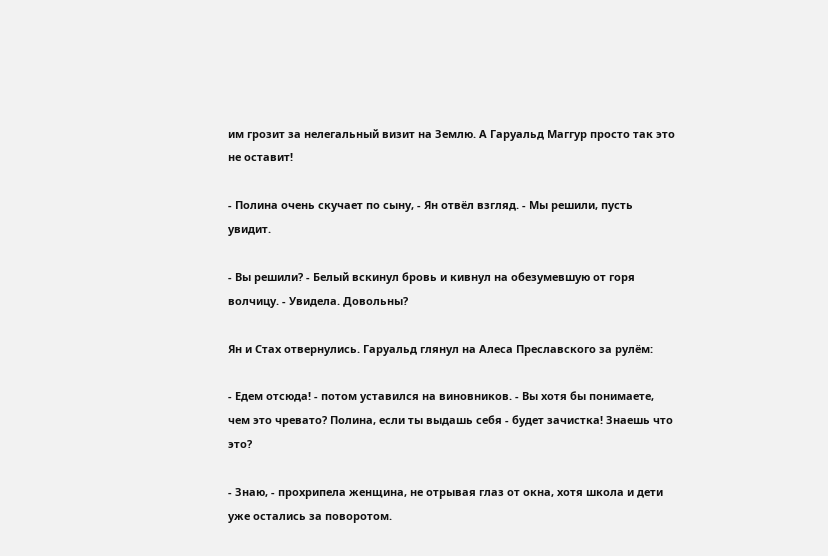им грозит за нелегальный визит на Землю. А Гаруальд Маггур просто так это не оставит!

- Полина очень скучает по сыну, - Ян отвёл взгляд. - Мы решили, пусть увидит.

- Вы решили? - Белый вскинул бровь и кивнул на обезумевшую от горя волчицу. - Увидела. Довольны?

Ян и Стах отвернулись. Гаруальд глянул на Алеса Преславского за рулём:

- Едем отсюда! - потом уставился на виновников. - Вы хотя бы понимаете, чем это чревато? Полина, если ты выдашь себя - будет зачистка! Знаешь что это?

- Знаю, - прохрипела женщина, не отрывая глаз от окна, хотя школа и дети уже остались за поворотом.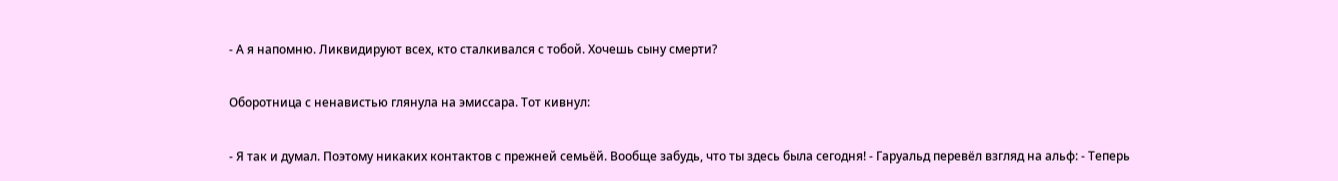- А я напомню. Ликвидируют всех, кто сталкивался с тобой. Хочешь сыну смерти?

Оборотница с ненавистью глянула на эмиссара. Тот кивнул:

- Я так и думал. Поэтому никаких контактов с прежней семьёй. Вообще забудь, что ты здесь была сегодня! - Гаруальд перевёл взгляд на альф: - Теперь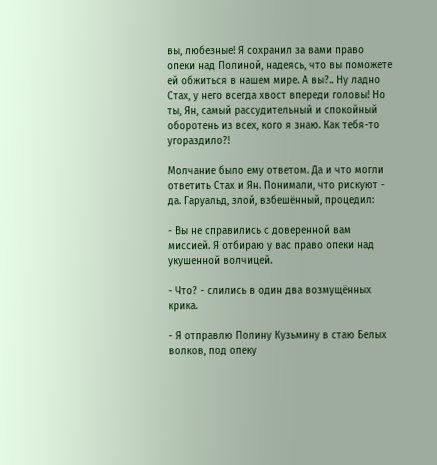вы, любезные! Я сохранил за вами право опеки над Полиной, надеясь, что вы поможете ей обжиться в нашем мире. А вы?.. Ну ладно Стах, у него всегда хвост впереди головы! Но ты, Ян, самый рассудительный и спокойный оборотень из всех, кого я знаю. Как тебя-то угораздило?!

Молчание было ему ответом. Да и что могли ответить Стах и Ян. Понимали, что рискуют - да. Гаруальд, злой, взбешённый, процедил:

- Вы не справились с доверенной вам миссией. Я отбираю у вас право опеки над укушенной волчицей.

- Что? - слились в один два возмущённых крика.

- Я отправлю Полину Кузьмину в стаю Белых волков, под опеку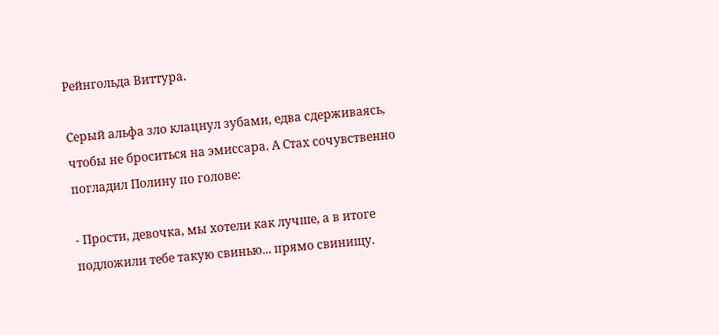Рейнгольда Виттура.

Серый альфа зло клацнул зубами, едва сдерживаясь, чтобы не броситься на эмиссара. А Стах сочувственно погладил Полину по голове:

- Прости, девочка, мы хотели как лучше, а в итоге подложили тебе такую свинью... прямо свинищу.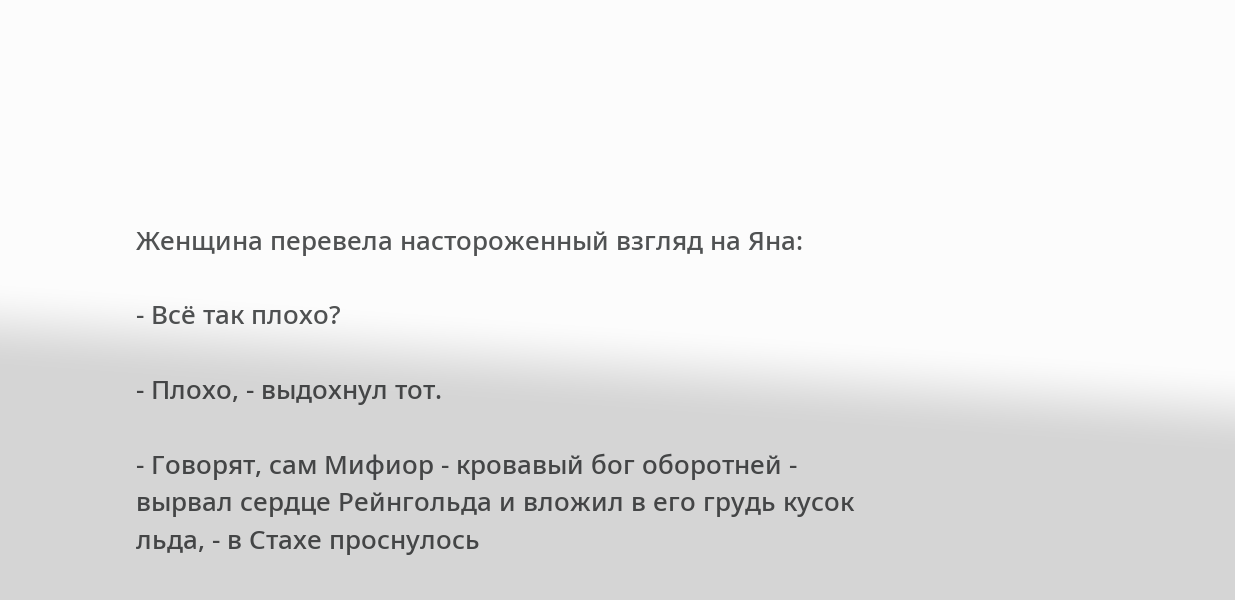Женщина перевела настороженный взгляд на Яна:

- Всё так плохо?

- Плохо, - выдохнул тот.

- Говорят, сам Мифиор - кровавый бог оборотней - вырвал сердце Рейнгольда и вложил в его грудь кусок льда, - в Стахе проснулось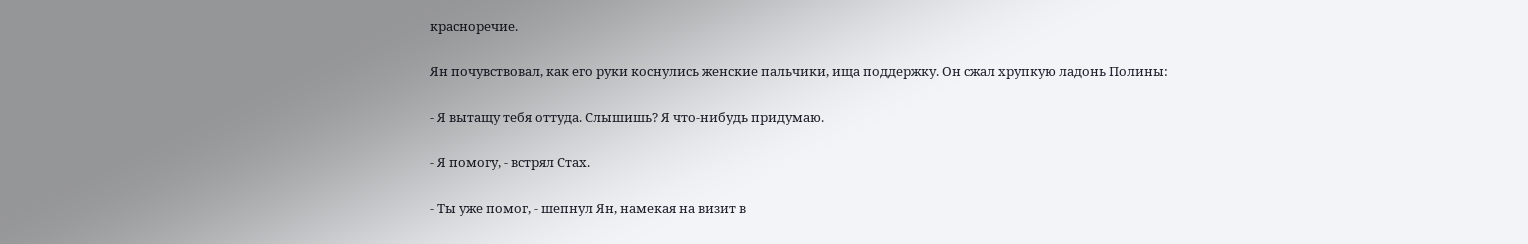красноречие.

Ян почувствовал, как его руки коснулись женские пальчики, ища поддержку. Он сжал хрупкую ладонь Полины:

- Я вытащу тебя оттуда. Слышишь? Я что-нибудь придумаю.

- Я помогу, - встрял Стах.

- Ты уже помог, - шепнул Ян, намекая на визит в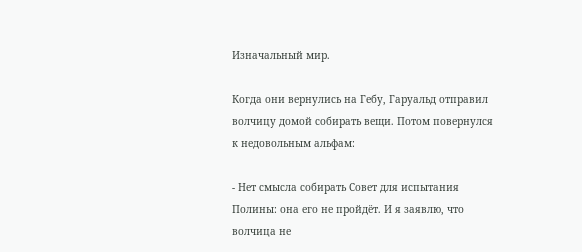Изначальный мир.

Когда они вернулись на Гебу, Гаруальд отправил волчицу домой собирать вещи. Потом повернулся к недовольным альфам:

- Нет смысла собирать Совет для испытания Полины: она его не пройдёт. И я заявлю, что волчица не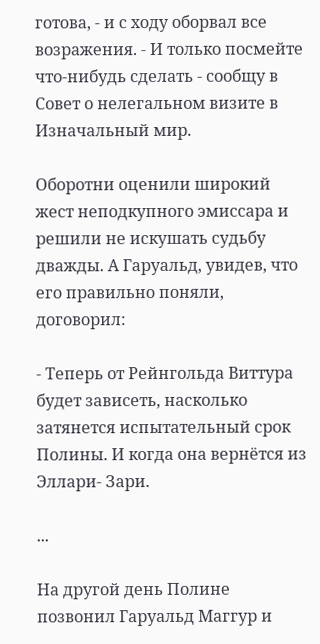готова, - и с ходу оборвал все возражения. - И только посмейте что-нибудь сделать - сообщу в Совет о нелегальном визите в Изначальный мир.

Оборотни оценили широкий жест неподкупного эмиссара и решили не искушать судьбу дважды. А Гаруальд, увидев, что его правильно поняли, договорил:

- Теперь от Рейнгольда Виттура будет зависеть, насколько затянется испытательный срок Полины. И когда она вернётся из Эллари- Зари.

...

На другой день Полине позвонил Гаруальд Маггур и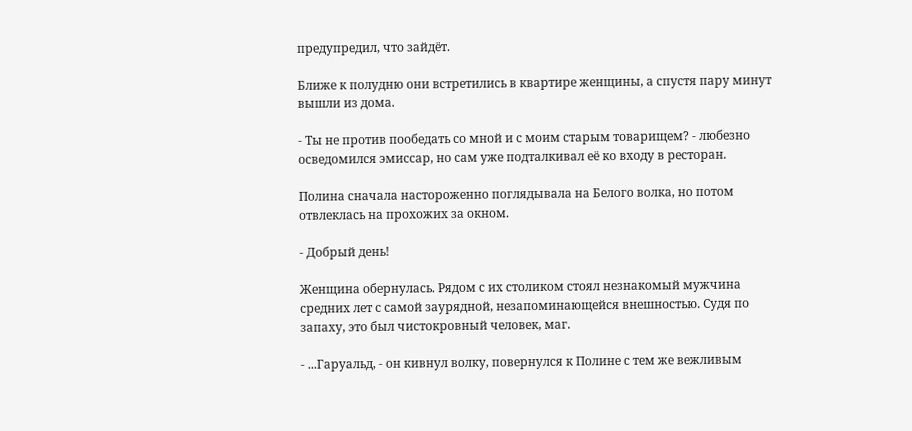предупредил, что зайдёт.

Ближе к полудню они встретились в квартире женщины, а спустя пару минут вышли из дома.

- Ты не против пообедать со мной и с моим старым товарищем? - любезно осведомился эмиссар, но сам уже подталкивал её ко входу в ресторан.

Полина сначала настороженно поглядывала на Белого волка, но потом отвлеклась на прохожих за окном.

- Добрый день!

Женщина обернулась. Рядом с их столиком стоял незнакомый мужчина средних лет с самой заурядной, незапоминающейся внешностью. Судя по запаху, это был чистокровный человек, маг.

- ...Гаруальд, - он кивнул волку, повернулся к Полине с тем же вежливым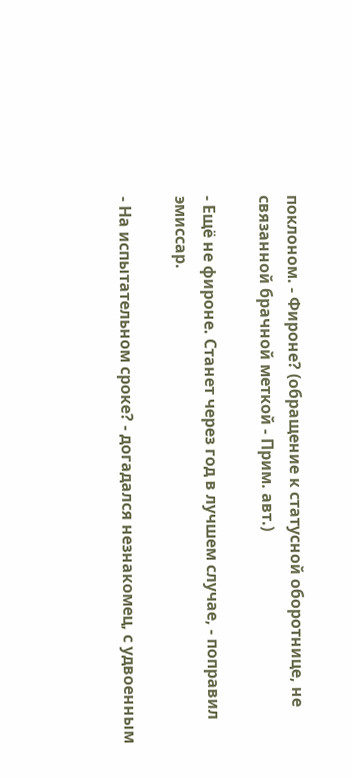поклоном. - Фироне? (обращение к статусной оборотнице, не связанной брачной меткой - Прим. авт.)

- Ещё не фироне. Станет через год в лучшем случае, - поправил эмиссар.

- На испытательном сроке? - догадался незнакомец, с удвоенным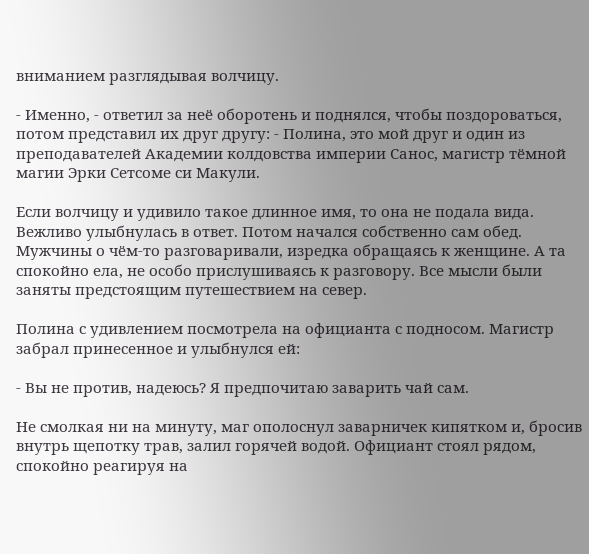вниманием разглядывая волчицу.

- Именно, - ответил за неё оборотень и поднялся, чтобы поздороваться, потом представил их друг другу: - Полина, это мой друг и один из преподавателей Академии колдовства империи Санос, магистр тёмной магии Эрки Сетсоме си Макули.

Если волчицу и удивило такое длинное имя, то она не подала вида. Вежливо улыбнулась в ответ. Потом начался собственно сам обед. Мужчины о чём-то разговаривали, изредка обращаясь к женщине. А та спокойно ела, не особо прислушиваясь к разговору. Все мысли были заняты предстоящим путешествием на север.

Полина с удивлением посмотрела на официанта с подносом. Магистр забрал принесенное и улыбнулся ей:

- Вы не против, надеюсь? Я предпочитаю заварить чай сам.

Не смолкая ни на минуту, маг ополоснул заварничек кипятком и, бросив внутрь щепотку трав, залил горячей водой. Официант стоял рядом, спокойно реагируя на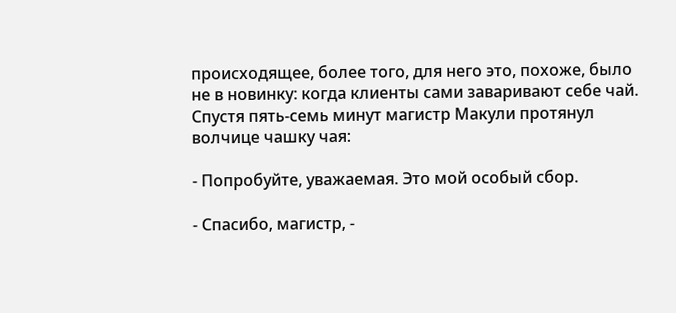происходящее, более того, для него это, похоже, было не в новинку: когда клиенты сами заваривают себе чай. Спустя пять-семь минут магистр Макули протянул волчице чашку чая:

- Попробуйте, уважаемая. Это мой особый сбор.

- Спасибо, магистр, -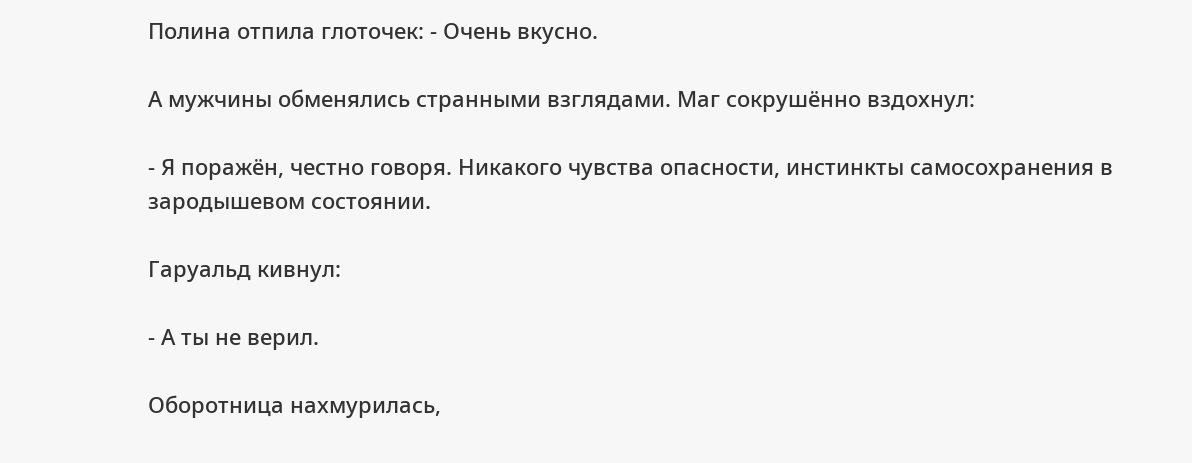Полина отпила глоточек: - Очень вкусно.

А мужчины обменялись странными взглядами. Маг сокрушённо вздохнул:

- Я поражён, честно говоря. Никакого чувства опасности, инстинкты самосохранения в зародышевом состоянии.

Гаруальд кивнул:

- А ты не верил.

Оборотница нахмурилась,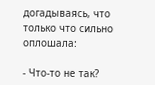догадываясь, что только что сильно оплошала:

- Что-то не так?